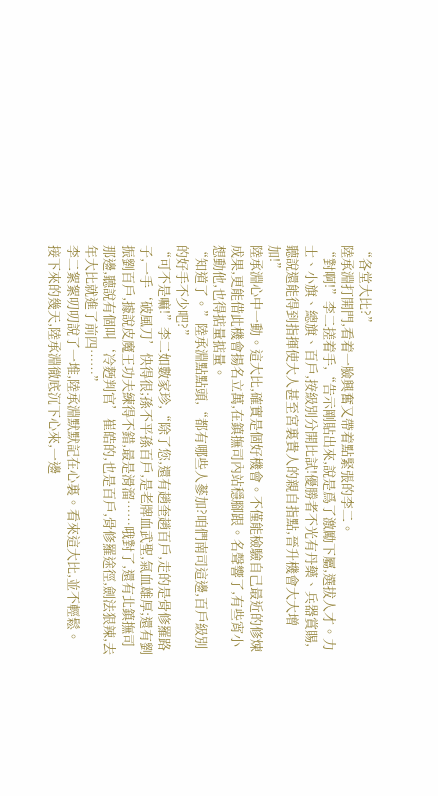“各堂大比?”
陸承淵打開門,看着一臉興奮又帶着點緊張的李二。
“對啊!”李二搓着手,“告示剛貼出來,說是爲了激勵下屬,選拔人才。力士、小旗、總旗、百戶,按級別分開比試!優勝者不光有丹藥、兵器賞賜,聽說還能得到指揮使大人甚至宮裏貴人的親自指點,晉升機會大大增加!”
陸承淵心中一動。這大比,確實是個好機會。不僅能檢驗自己最近的修煉成果,更能借此機會揚名立萬,在鎮撫司內站穩腳跟。名聲響了,有些宵小想動他,也得掂量掂量。
“知道了。”陸承淵點點頭,“都有哪些人蔘加?咱們南司這邊,百戶級別的好手不少吧?”
“可不是嘛!”李二如數家珍,“除了您,還有趙奎趙百戶,走的是骨修羅路子,一手‘破風刀’快得很;孫不平孫百戶,是老牌血武聖,氣血雄厚;還有劉振劉百戶,據說皮魔王功夫練得不錯,最是滑溜……哦對了,還有北鎮撫司那邊,聽說有個叫‘冷麪判官’崔皓的,也是百戶,骨修羅途徑,劍法狠辣,去年大比就進了前四……”
李二絮絮叨叨說了一堆,陸承淵默默記在心裏。看來這大比,並不輕鬆。
接下來的幾天,陸承淵徹底沉下心來,一邊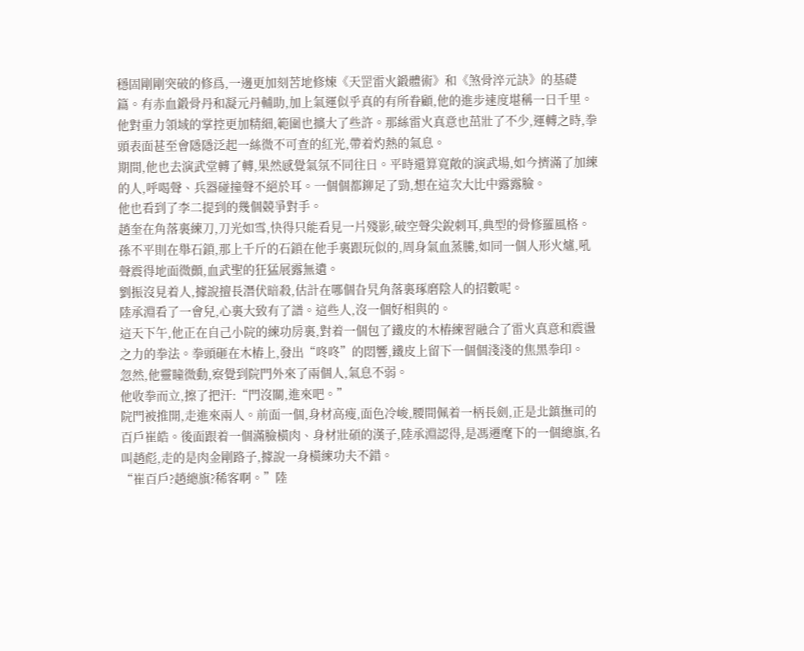穩固剛剛突破的修爲,一邊更加刻苦地修煉《天罡雷火鍛體術》和《煞骨淬元訣》的基礎篇。有赤血鍛骨丹和凝元丹輔助,加上氣運似乎真的有所眷顧,他的進步速度堪稱一日千里。
他對重力領域的掌控更加精細,範圍也擴大了些許。那絲雷火真意也茁壯了不少,運轉之時,拳頭表面甚至會隱隱泛起一絲微不可查的紅光,帶着灼熱的氣息。
期間,他也去演武堂轉了轉,果然感覺氣氛不同往日。平時還算寬敞的演武場,如今擠滿了加練的人,呼喝聲、兵器碰撞聲不絕於耳。一個個都鉚足了勁,想在這次大比中露露臉。
他也看到了李二提到的幾個競爭對手。
趙奎在角落裏練刀,刀光如雪,快得只能看見一片殘影,破空聲尖銳刺耳,典型的骨修羅風格。
孫不平則在舉石鎖,那上千斤的石鎖在他手裏跟玩似的,周身氣血蒸騰,如同一個人形火爐,吼聲震得地面微顫,血武聖的狂猛展露無遺。
劉振沒見着人,據說擅長潛伏暗殺,估計在哪個旮旯角落裏琢磨陰人的招數呢。
陸承淵看了一會兒,心裏大致有了譜。這些人,沒一個好相與的。
這天下午,他正在自己小院的練功房裏,對着一個包了鐵皮的木樁練習融合了雷火真意和震盪之力的拳法。拳頭砸在木樁上,發出“咚咚”的悶響,鐵皮上留下一個個淺淺的焦黑拳印。
忽然,他靈瞳微動,察覺到院門外來了兩個人,氣息不弱。
他收拳而立,擦了把汗:“門沒關,進來吧。”
院門被推開,走進來兩人。前面一個,身材高瘦,面色冷峻,腰間佩着一柄長劍,正是北鎮撫司的百戶崔皓。後面跟着一個滿臉橫肉、身材壯碩的漢子,陸承淵認得,是馮遷麾下的一個總旗,名叫趙彪,走的是肉金剛路子,據說一身橫練功夫不錯。
“崔百戶?趙總旗?稀客啊。”陸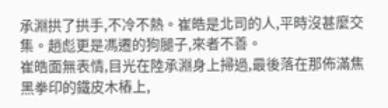承淵拱了拱手,不冷不熱。崔皓是北司的人,平時沒甚麼交集。趙彪更是馮遷的狗腿子,來者不善。
崔皓面無表情,目光在陸承淵身上掃過,最後落在那佈滿焦黑拳印的鐵皮木樁上,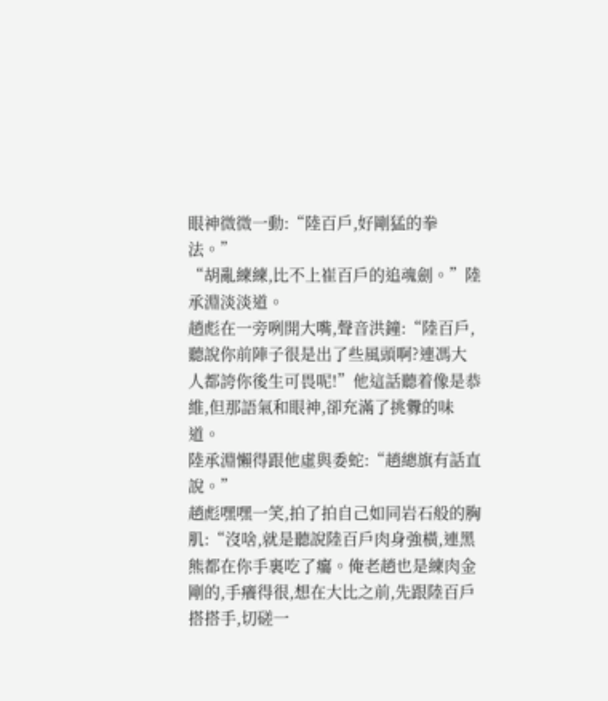眼神微微一動:“陸百戶,好剛猛的拳法。”
“胡亂練練,比不上崔百戶的追魂劍。”陸承淵淡淡道。
趙彪在一旁咧開大嘴,聲音洪鐘:“陸百戶,聽說你前陣子很是出了些風頭啊?連馮大人都誇你後生可畏呢!”他這話聽着像是恭維,但那語氣和眼神,卻充滿了挑釁的味道。
陸承淵懶得跟他虛與委蛇:“趙總旗有話直說。”
趙彪嘿嘿一笑,拍了拍自己如同岩石般的胸肌:“沒啥,就是聽說陸百戶肉身強橫,連黑熊都在你手裏吃了癟。俺老趙也是練肉金剛的,手癢得很,想在大比之前,先跟陸百戶搭搭手,切磋一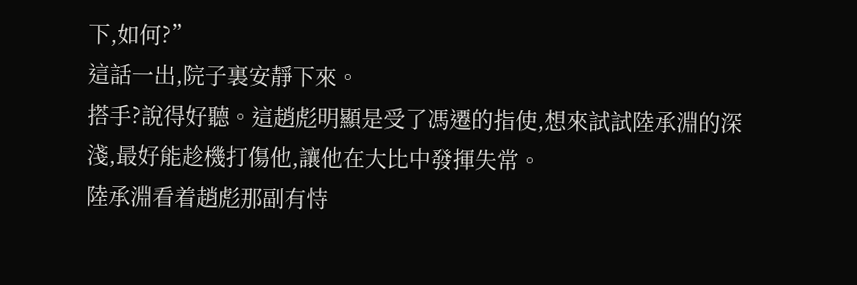下,如何?”
這話一出,院子裏安靜下來。
搭手?說得好聽。這趙彪明顯是受了馮遷的指使,想來試試陸承淵的深淺,最好能趁機打傷他,讓他在大比中發揮失常。
陸承淵看着趙彪那副有恃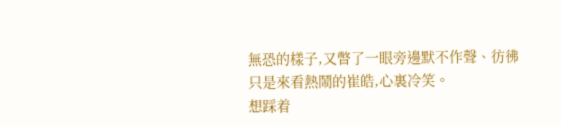無恐的樣子,又瞥了一眼旁邊默不作聲、彷彿只是來看熱鬧的崔皓,心裏冷笑。
想踩着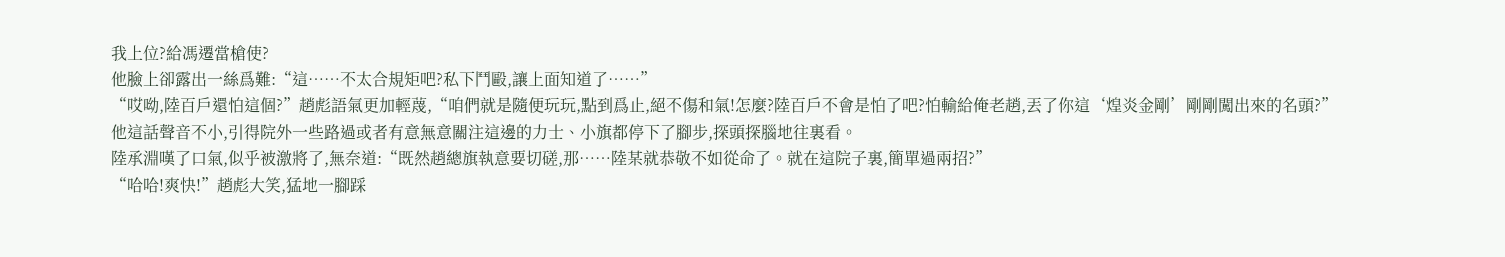我上位?給馮遷當槍使?
他臉上卻露出一絲爲難:“這……不太合規矩吧?私下鬥毆,讓上面知道了……”
“哎呦,陸百戶還怕這個?”趙彪語氣更加輕蔑,“咱們就是隨便玩玩,點到爲止,絕不傷和氣!怎麼?陸百戶不會是怕了吧?怕輸給俺老趙,丟了你這‘煌炎金剛’剛剛闖出來的名頭?”
他這話聲音不小,引得院外一些路過或者有意無意關注這邊的力士、小旗都停下了腳步,探頭探腦地往裏看。
陸承淵嘆了口氣,似乎被激將了,無奈道:“既然趙總旗執意要切磋,那……陸某就恭敬不如從命了。就在這院子裏,簡單過兩招?”
“哈哈!爽快!”趙彪大笑,猛地一腳踩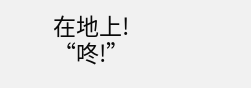在地上!
“咚!”